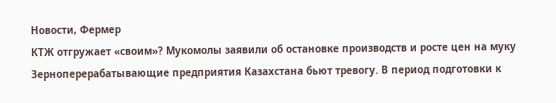Новости, Фермер
КТЖ отгружает «своим»? Мукомолы заявили об остановке производств и росте цен на муку
Зерноперерабатывающие предприятия Казахстана бьют тревогу. В период подготовки к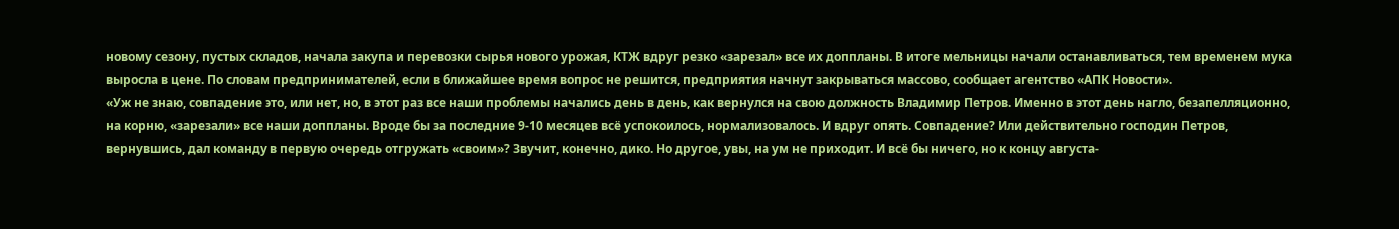новому сезону, пустых складов, начала закупа и перевозки сырья нового урожая, КТЖ вдруг резко «зарезал» все их доппланы. В итоге мельницы начали останавливаться, тем временем мука выросла в цене. По словам предпринимателей, если в ближайшее время вопрос не решится, предприятия начнут закрываться массово, сообщает агентство «АПК Новости».
«Уж не знаю, совпадение это, или нет, но, в этот раз все наши проблемы начались день в день, как вернулся на свою должность Владимир Петров. Именно в этот день нагло, безапелляционно, на корню, «зарезали» все наши доппланы. Вроде бы за последние 9-10 месяцев всё успокоилось, нормализовалось. И вдруг опять. Совпадение? Или действительно господин Петров, вернувшись, дал команду в первую очередь отгружать «своим»? Звучит, конечно, дико. Но другое, увы, на ум не приходит. И всё бы ничего, но к концу августа-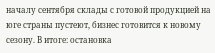началу сентября склады с готовой продукцией на юге страны пустеют, бизнес готовится к новому сезону. В итоге: остановка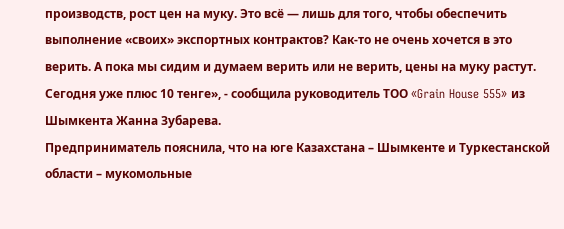производств, рост цен на муку. Это всё — лишь для того, чтобы обеспечить выполнение «своих» экспортных контрактов? Как-то не очень хочется в это верить. А пока мы сидим и думаем верить или не верить, цены на муку растут. Сегодня уже плюс 10 тенге», - сообщила руководитель ТОО «Grain House 555» из Шымкента Жанна Зубарева.
Предприниматель пояснила, что на юге Казахстана – Шымкенте и Туркестанской области – мукомольные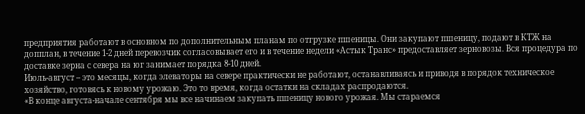предприятия работают в основном по дополнительным планам по отгрузке пшеницы. Они закупают пшеницу, подают в КТЖ на допплан, в течение 1-2 дней перевозчик согласовывает его и в течение недели «Астык Транс» предоставляет зерновозы. Вся процедура по доставке зерна с севера на юг занимает порядка 8-10 дней.
Июль-август – это месяцы, когда элеваторы на севере практически не работают, останавливаясь и приводя в порядок техническое хозяйство, готовясь к новому урожаю. Это то время, когда остатки на складах распродаются.
«В конце августа-начале сентября мы все начинаем закупать пшеницу нового урожая. Мы стараемся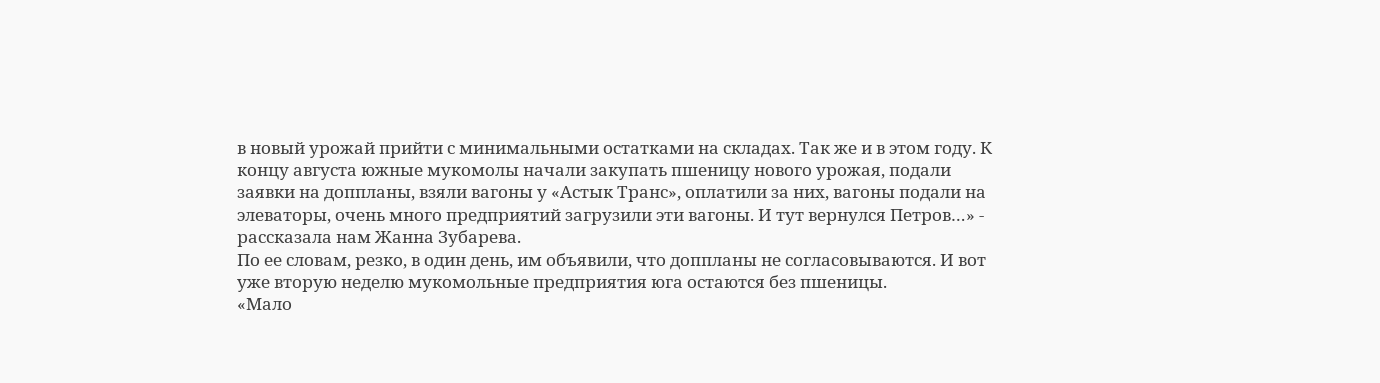в новый урожай прийти с минимальными остатками на складах. Так же и в этом году. К концу августа южные мукомолы начали закупать пшеницу нового урожая, подали заявки на доппланы, взяли вагоны у «Астык Транс», оплатили за них, вагоны подали на элеваторы, очень много предприятий загрузили эти вагоны. И тут вернулся Петров…» - рассказала нам Жанна Зубарева.
По ее словам, резко, в один день, им объявили, что доппланы не согласовываются. И вот уже вторую неделю мукомольные предприятия юга остаются без пшеницы.
«Мало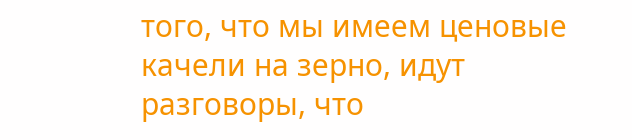того, что мы имеем ценовые качели на зерно, идут разговоры, что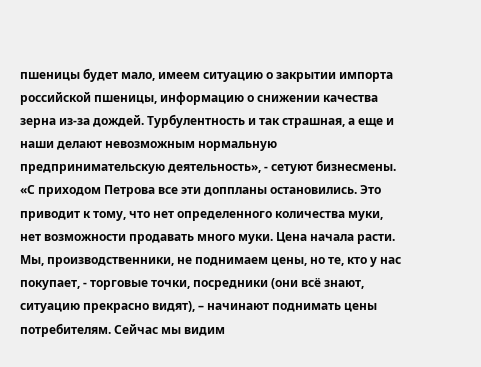пшеницы будет мало, имеем ситуацию о закрытии импорта российской пшеницы, информацию о снижении качества зерна из-за дождей. Турбулентность и так страшная, а еще и наши делают невозможным нормальную предпринимательскую деятельность», - сетуют бизнесмены.
«С приходом Петрова все эти доппланы остановились. Это приводит к тому, что нет определенного количества муки, нет возможности продавать много муки. Цена начала расти. Мы, производственники, не поднимаем цены, но те, кто у нас покупает, - торговые точки, посредники (они всё знают, ситуацию прекрасно видят), – начинают поднимать цены потребителям. Сейчас мы видим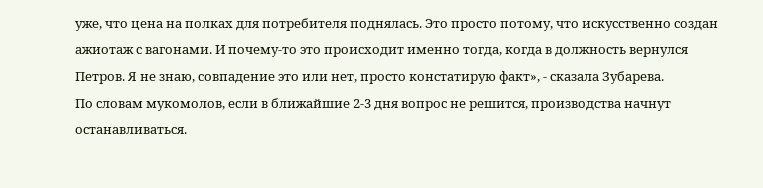уже, что цена на полках для потребителя поднялась. Это просто потому, что искусственно создан ажиотаж с вагонами. И почему-то это происходит именно тогда, когда в должность вернулся Петров. Я не знаю, совпадение это или нет, просто констатирую факт», - сказала Зубарева.
По словам мукомолов, если в ближайшие 2-3 дня вопрос не решится, производства начнут останавливаться.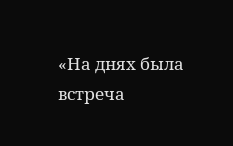«На днях была встреча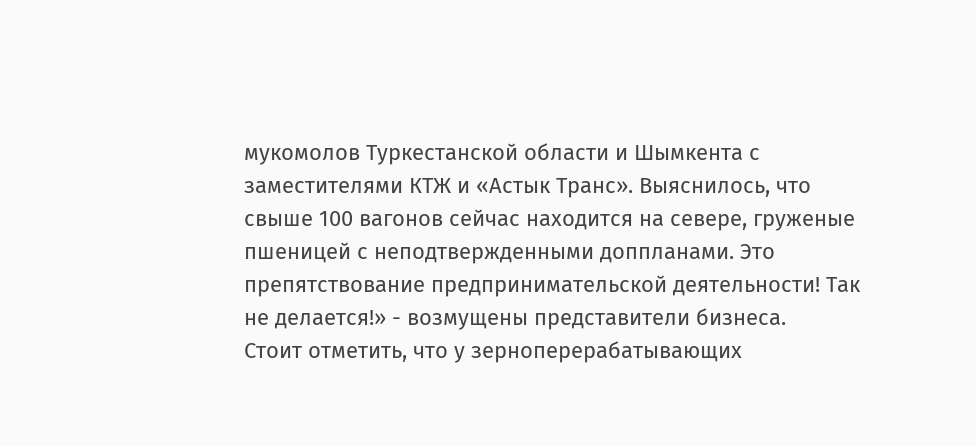мукомолов Туркестанской области и Шымкента с заместителями КТЖ и «Астык Транс». Выяснилось, что свыше 100 вагонов сейчас находится на севере, груженые пшеницей с неподтвержденными доппланами. Это препятствование предпринимательской деятельности! Так не делается!» - возмущены представители бизнеса.
Стоит отметить, что у зерноперерабатывающих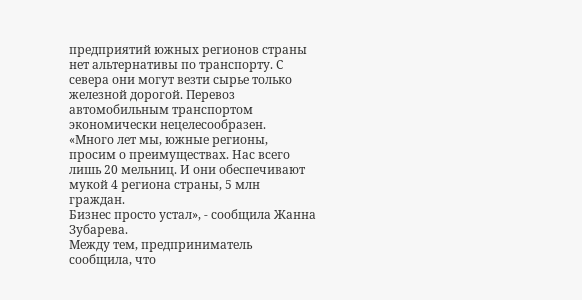предприятий южных регионов страны нет альтернативы по транспорту. С севера они могут везти сырье только железной дорогой. Перевоз автомобильным транспортом экономически нецелесообразен.
«Много лет мы, южные регионы, просим о преимуществах. Нас всего лишь 20 мельниц. И они обеспечивают мукой 4 региона страны, 5 млн граждан.
Бизнес просто устал», - сообщила Жанна Зубарева.
Между тем, предприниматель сообщила, что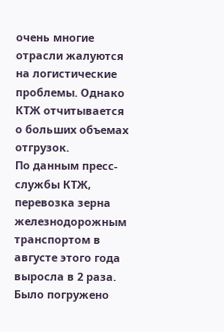очень многие отрасли жалуются на логистические проблемы. Однако КТЖ отчитывается о больших объемах отгрузок.
По данным пресс-службы КТЖ, перевозка зерна железнодорожным транспортом в августе этого года выросла в 2 раза. Было погружено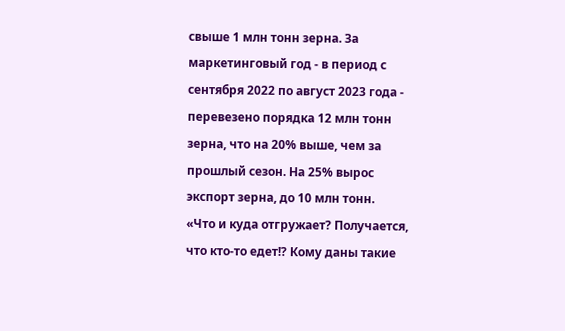свыше 1 млн тонн зерна. За маркетинговый год - в период с сентября 2022 по август 2023 года - перевезено порядка 12 млн тонн зерна, что на 20% выше, чем за прошлый сезон. На 25% вырос экспорт зерна, до 10 млн тонн.
«Что и куда отгружает? Получается, что кто-то едет!? Кому даны такие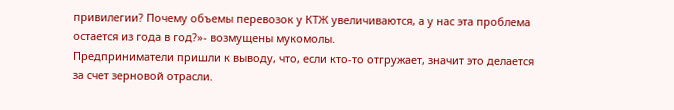привилегии? Почему объемы перевозок у КТЖ увеличиваются, а у нас эта проблема остается из года в год?»- возмущены мукомолы.
Предприниматели пришли к выводу, что, если кто-то отгружает, значит это делается за счет зерновой отрасли.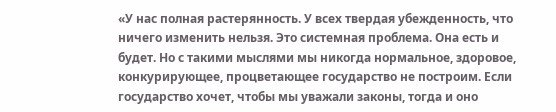«У нас полная растерянность. У всех твердая убежденность, что ничего изменить нельзя. Это системная проблема. Она есть и будет. Но с такими мыслями мы никогда нормальное, здоровое, конкурирующее, процветающее государство не построим. Если государство хочет, чтобы мы уважали законы, тогда и оно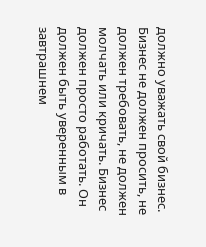должно уважать свой бизнес. Бизнес не должен просить, не должен требовать, не должен молчать или кричать. Бизнес должен просто работать. Он должен быть уверенным в завтрашнем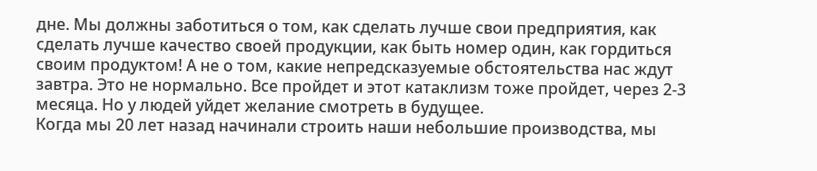дне. Мы должны заботиться о том, как сделать лучше свои предприятия, как сделать лучше качество своей продукции, как быть номер один, как гордиться своим продуктом! А не о том, какие непредсказуемые обстоятельства нас ждут завтра. Это не нормально. Все пройдет и этот катаклизм тоже пройдет, через 2-3 месяца. Но у людей уйдет желание смотреть в будущее.
Когда мы 20 лет назад начинали строить наши небольшие производства, мы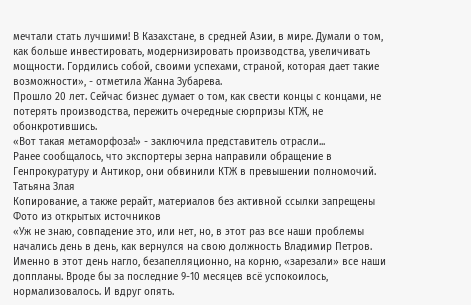мечтали стать лучшими! В Казахстане, в средней Азии, в мире. Думали о том, как больше инвестировать, модернизировать производства, увеличивать мощности. Гордились собой, своими успехами, страной, которая дает такие возможности», - отметила Жанна Зубарева.
Прошло 20 лет. Сейчас бизнес думает о том, как свести концы с концами, не потерять производства, пережить очередные сюрпризы КТЖ, не обонкротившись.
«Вот такая метаморфоза!» - заключила представитель отрасли...
Ранее сообщалось, что экспортеры зерна направили обращение в Генпрокуратуру и Антикор, они обвинили КТЖ в превышении полномочий.
Татьяна Злая
Копирование, а также рерайт, материалов без активной ссылки запрещены
Фото из открытых источников
«Уж не знаю, совпадение это, или нет, но, в этот раз все наши проблемы начались день в день, как вернулся на свою должность Владимир Петров. Именно в этот день нагло, безапелляционно, на корню, «зарезали» все наши доппланы. Вроде бы за последние 9-10 месяцев всё успокоилось, нормализовалось. И вдруг опять.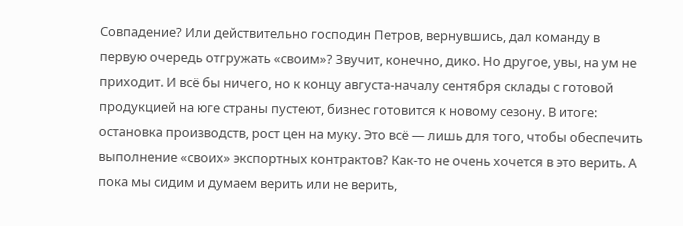Совпадение? Или действительно господин Петров, вернувшись, дал команду в первую очередь отгружать «своим»? Звучит, конечно, дико. Но другое, увы, на ум не приходит. И всё бы ничего, но к концу августа-началу сентября склады с готовой продукцией на юге страны пустеют, бизнес готовится к новому сезону. В итоге: остановка производств, рост цен на муку. Это всё — лишь для того, чтобы обеспечить выполнение «своих» экспортных контрактов? Как-то не очень хочется в это верить. А пока мы сидим и думаем верить или не верить,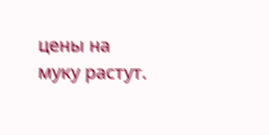цены на муку растут.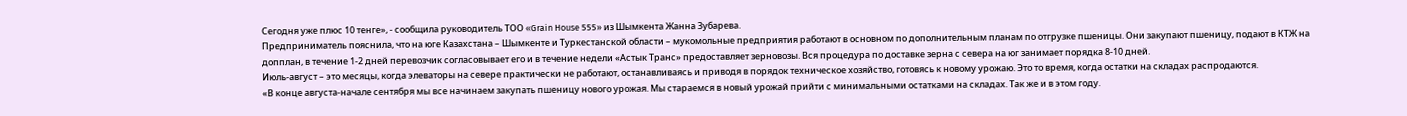Сегодня уже плюс 10 тенге», - сообщила руководитель ТОО «Grain House 555» из Шымкента Жанна Зубарева.
Предприниматель пояснила, что на юге Казахстана – Шымкенте и Туркестанской области – мукомольные предприятия работают в основном по дополнительным планам по отгрузке пшеницы. Они закупают пшеницу, подают в КТЖ на допплан, в течение 1-2 дней перевозчик согласовывает его и в течение недели «Астык Транс» предоставляет зерновозы. Вся процедура по доставке зерна с севера на юг занимает порядка 8-10 дней.
Июль-август – это месяцы, когда элеваторы на севере практически не работают, останавливаясь и приводя в порядок техническое хозяйство, готовясь к новому урожаю. Это то время, когда остатки на складах распродаются.
«В конце августа-начале сентября мы все начинаем закупать пшеницу нового урожая. Мы стараемся в новый урожай прийти с минимальными остатками на складах. Так же и в этом году.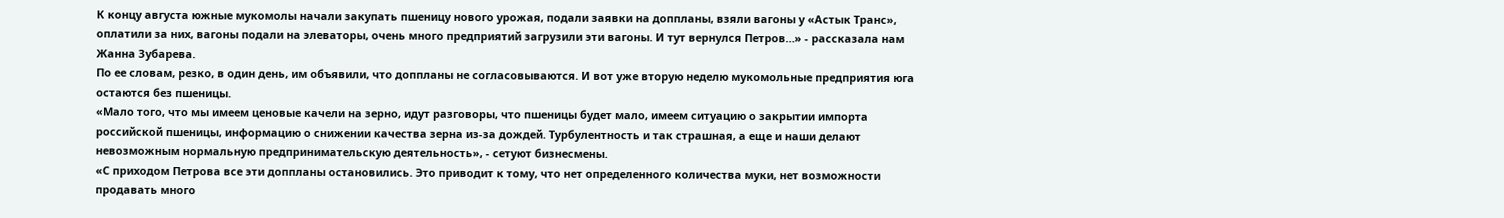К концу августа южные мукомолы начали закупать пшеницу нового урожая, подали заявки на доппланы, взяли вагоны у «Астык Транс», оплатили за них, вагоны подали на элеваторы, очень много предприятий загрузили эти вагоны. И тут вернулся Петров…» - рассказала нам Жанна Зубарева.
По ее словам, резко, в один день, им объявили, что доппланы не согласовываются. И вот уже вторую неделю мукомольные предприятия юга остаются без пшеницы.
«Мало того, что мы имеем ценовые качели на зерно, идут разговоры, что пшеницы будет мало, имеем ситуацию о закрытии импорта российской пшеницы, информацию о снижении качества зерна из-за дождей. Турбулентность и так страшная, а еще и наши делают невозможным нормальную предпринимательскую деятельность», - сетуют бизнесмены.
«С приходом Петрова все эти доппланы остановились. Это приводит к тому, что нет определенного количества муки, нет возможности продавать много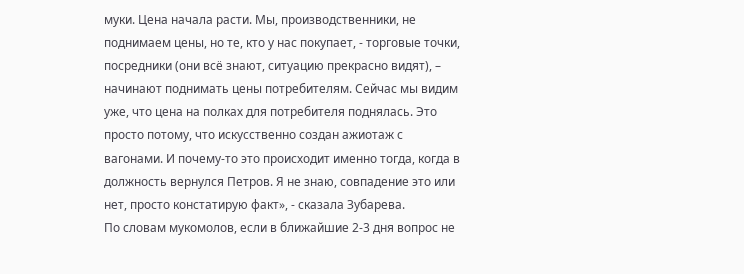муки. Цена начала расти. Мы, производственники, не поднимаем цены, но те, кто у нас покупает, - торговые точки, посредники (они всё знают, ситуацию прекрасно видят), – начинают поднимать цены потребителям. Сейчас мы видим уже, что цена на полках для потребителя поднялась. Это просто потому, что искусственно создан ажиотаж с вагонами. И почему-то это происходит именно тогда, когда в должность вернулся Петров. Я не знаю, совпадение это или нет, просто констатирую факт», - сказала Зубарева.
По словам мукомолов, если в ближайшие 2-3 дня вопрос не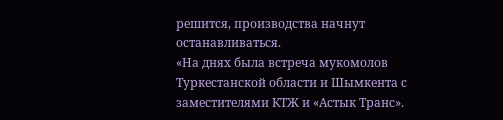решится, производства начнут останавливаться.
«На днях была встреча мукомолов Туркестанской области и Шымкента с заместителями КТЖ и «Астык Транс».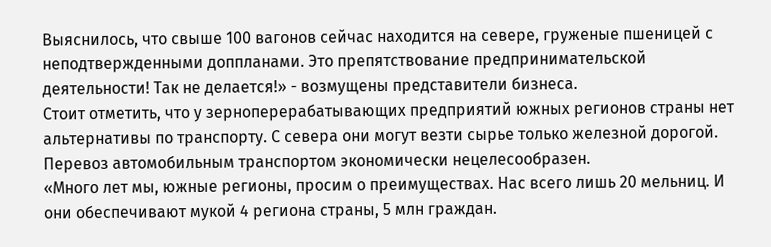Выяснилось, что свыше 100 вагонов сейчас находится на севере, груженые пшеницей с неподтвержденными доппланами. Это препятствование предпринимательской деятельности! Так не делается!» - возмущены представители бизнеса.
Стоит отметить, что у зерноперерабатывающих предприятий южных регионов страны нет альтернативы по транспорту. С севера они могут везти сырье только железной дорогой. Перевоз автомобильным транспортом экономически нецелесообразен.
«Много лет мы, южные регионы, просим о преимуществах. Нас всего лишь 20 мельниц. И они обеспечивают мукой 4 региона страны, 5 млн граждан.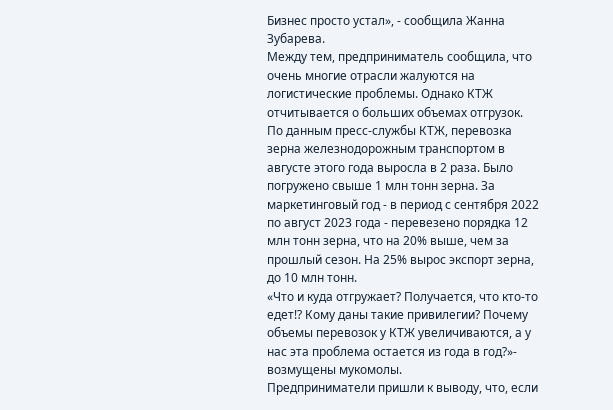Бизнес просто устал», - сообщила Жанна Зубарева.
Между тем, предприниматель сообщила, что очень многие отрасли жалуются на логистические проблемы. Однако КТЖ отчитывается о больших объемах отгрузок.
По данным пресс-службы КТЖ, перевозка зерна железнодорожным транспортом в августе этого года выросла в 2 раза. Было погружено свыше 1 млн тонн зерна. За маркетинговый год - в период с сентября 2022 по август 2023 года - перевезено порядка 12 млн тонн зерна, что на 20% выше, чем за прошлый сезон. На 25% вырос экспорт зерна, до 10 млн тонн.
«Что и куда отгружает? Получается, что кто-то едет!? Кому даны такие привилегии? Почему объемы перевозок у КТЖ увеличиваются, а у нас эта проблема остается из года в год?»- возмущены мукомолы.
Предприниматели пришли к выводу, что, если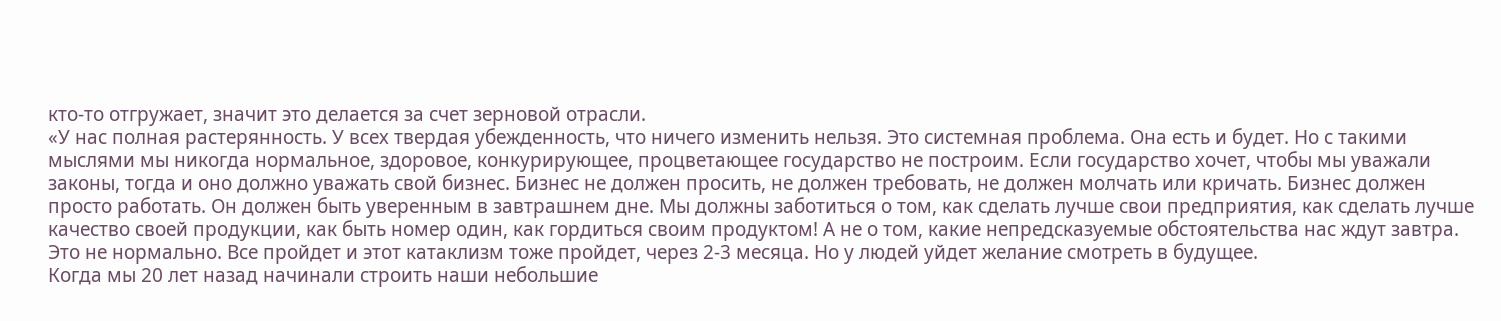кто-то отгружает, значит это делается за счет зерновой отрасли.
«У нас полная растерянность. У всех твердая убежденность, что ничего изменить нельзя. Это системная проблема. Она есть и будет. Но с такими мыслями мы никогда нормальное, здоровое, конкурирующее, процветающее государство не построим. Если государство хочет, чтобы мы уважали законы, тогда и оно должно уважать свой бизнес. Бизнес не должен просить, не должен требовать, не должен молчать или кричать. Бизнес должен просто работать. Он должен быть уверенным в завтрашнем дне. Мы должны заботиться о том, как сделать лучше свои предприятия, как сделать лучше качество своей продукции, как быть номер один, как гордиться своим продуктом! А не о том, какие непредсказуемые обстоятельства нас ждут завтра. Это не нормально. Все пройдет и этот катаклизм тоже пройдет, через 2-3 месяца. Но у людей уйдет желание смотреть в будущее.
Когда мы 20 лет назад начинали строить наши небольшие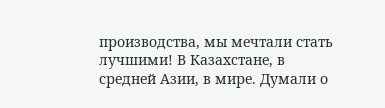производства, мы мечтали стать лучшими! В Казахстане, в средней Азии, в мире. Думали о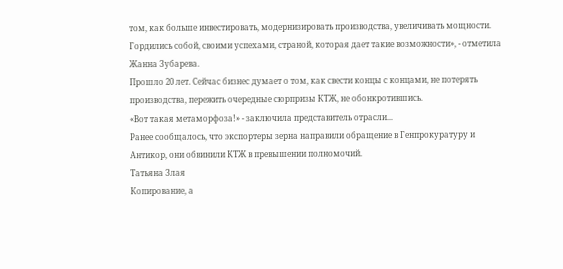том, как больше инвестировать, модернизировать производства, увеличивать мощности. Гордились собой, своими успехами, страной, которая дает такие возможности», - отметила Жанна Зубарева.
Прошло 20 лет. Сейчас бизнес думает о том, как свести концы с концами, не потерять производства, пережить очередные сюрпризы КТЖ, не обонкротившись.
«Вот такая метаморфоза!» - заключила представитель отрасли...
Ранее сообщалось, что экспортеры зерна направили обращение в Генпрокуратуру и Антикор, они обвинили КТЖ в превышении полномочий.
Татьяна Злая
Копирование, а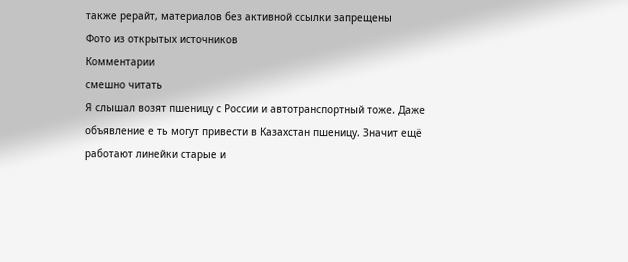также рерайт, материалов без активной ссылки запрещены
Фото из открытых источников
Комментарии
смешно читать
Я слышал возят пшеницу с России и автотранспортный тоже. Даже объявление е ть могут привести в Казахстан пшеницу. Значит ещё работают линейки старые и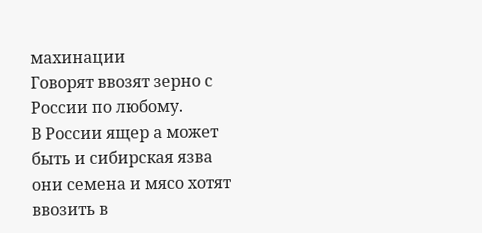махинации
Говорят ввозят зерно с России по любому.
В России ящер а может быть и сибирская язва они семена и мясо хотят ввозить в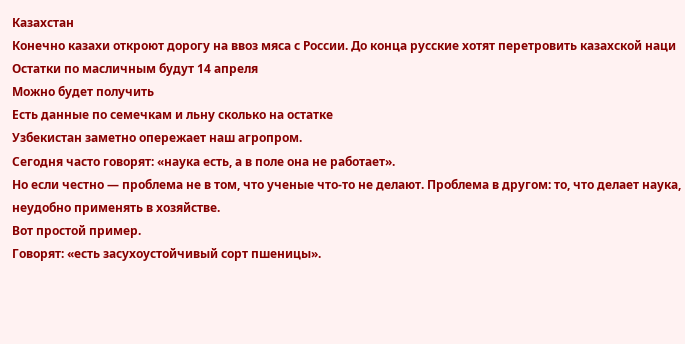Казахстан
Конечно казахи откроют дорогу на ввоз мяса с России. До конца русские хотят перетровить казахской наци
Остатки по масличным будут 14 апреля
Можно будет получить
Есть данные по семечкам и льну сколько на остатке
Узбекистан заметно опережает наш агропром.
Сегодня часто говорят: «наука есть, а в поле она не работает».
Но если честно — проблема не в том, что ученые что-то не делают. Проблема в другом: то, что делает наука, неудобно применять в хозяйстве.
Вот простой пример.
Говорят: «есть засухоустойчивый сорт пшеницы».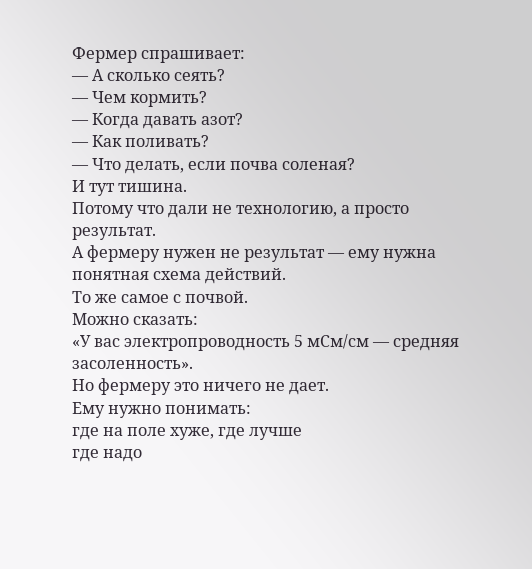Фермер спрашивает:
— А сколько сеять?
— Чем кормить?
— Когда давать азот?
— Как поливать?
— Что делать, если почва соленая?
И тут тишина.
Потому что дали не технологию, а просто результат.
А фермеру нужен не результат — ему нужна понятная схема действий.
То же самое с почвой.
Можно сказать:
«У вас электропроводность 5 мСм/см — средняя засоленность».
Но фермеру это ничего не дает.
Ему нужно понимать:
где на поле хуже, где лучше
где надо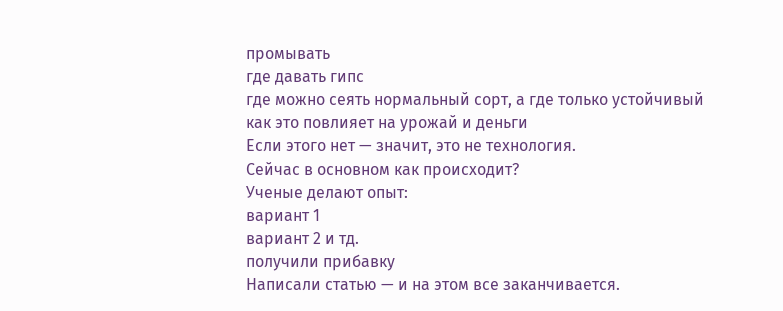промывать
где давать гипс
где можно сеять нормальный сорт, а где только устойчивый
как это повлияет на урожай и деньги
Если этого нет — значит, это не технология.
Сейчас в основном как происходит?
Ученые делают опыт:
вариант 1
вариант 2 и тд.
получили прибавку
Написали статью — и на этом все заканчивается.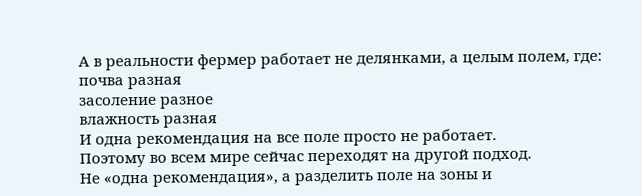А в реальности фермер работает не делянками, а целым полем, где:
почва разная
засоление разное
влажность разная
И одна рекомендация на все поле просто не работает.
Поэтому во всем мире сейчас переходят на другой подход.
Не «одна рекомендация», а разделить поле на зоны и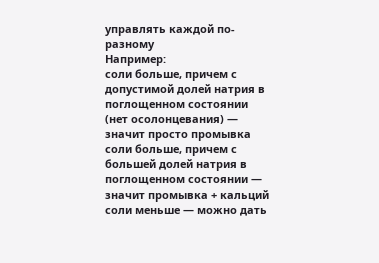управлять каждой по-разному
Например:
соли больше, причем с допустимой долей натрия в поглощенном состоянии (нет осолонцевания) — значит просто промывка
соли больше, причем с большей долей натрия в поглощенном состоянии — значит промывка + кальций
соли меньше — можно дать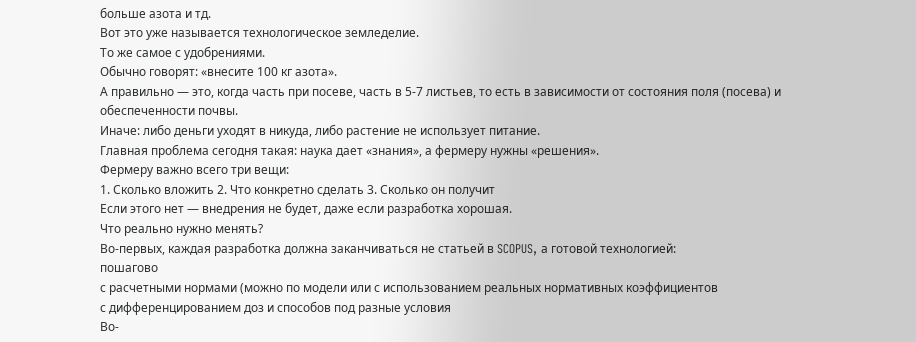больше азота и тд.
Вот это уже называется технологическое земледелие.
То же самое с удобрениями.
Обычно говорят: «внесите 100 кг азота».
А правильно — это, когда часть при посеве, часть в 5-7 листьев, то есть в зависимости от состояния поля (посева) и обеспеченности почвы.
Иначе: либо деньги уходят в никуда, либо растение не использует питание.
Главная проблема сегодня такая: наука дает «знания», а фермеру нужны «решения».
Фермеру важно всего три вещи:
1. Сколько вложить 2. Что конкретно сделать 3. Сколько он получит
Если этого нет — внедрения не будет, даже если разработка хорошая.
Что реально нужно менять?
Во-первых, каждая разработка должна заканчиваться не статьей в SCOPUS, а готовой технологией:
пошагово
с расчетными нормами (можно по модели или с использованием реальных нормативных коэффициентов
с дифференцированием доз и способов под разные условия
Во-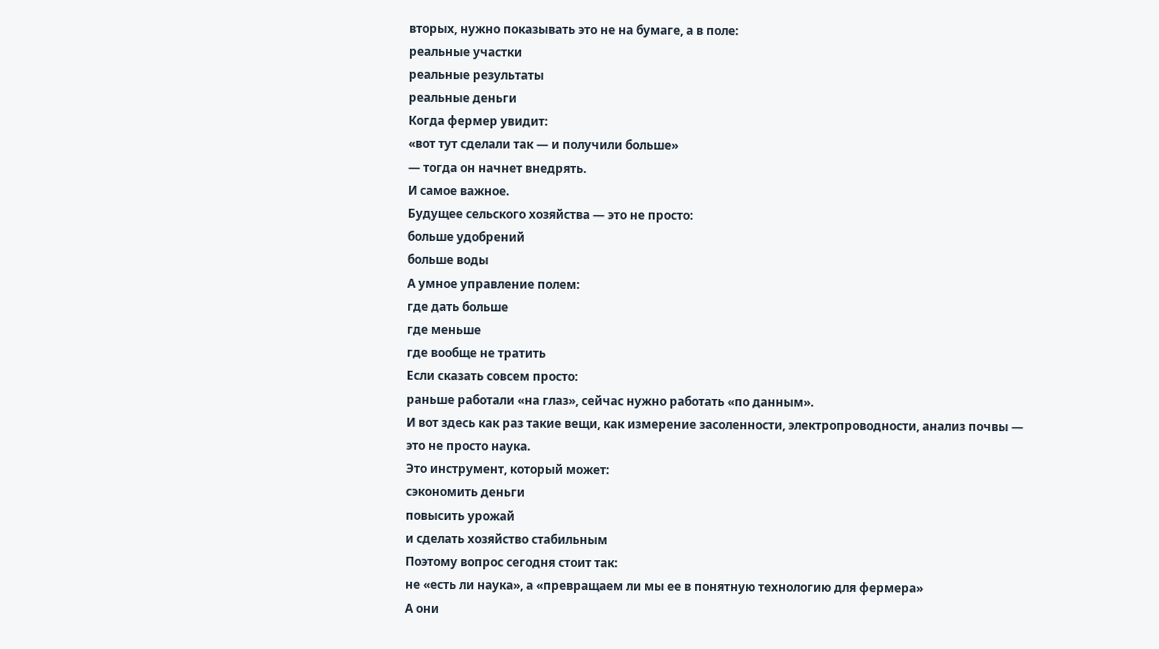вторых, нужно показывать это не на бумаге, а в поле:
реальные участки
реальные результаты
реальные деньги
Когда фермер увидит:
«вот тут сделали так — и получили больше»
— тогда он начнет внедрять.
И самое важное.
Будущее сельского хозяйства — это не просто:
больше удобрений
больше воды
А умное управление полем:
где дать больше
где меньше
где вообще не тратить
Если сказать совсем просто:
раньше работали «на глаз», сейчас нужно работать «по данным».
И вот здесь как раз такие вещи, как измерение засоленности, электропроводности, анализ почвы — это не просто наука.
Это инструмент, который может:
сэкономить деньги
повысить урожай
и сделать хозяйство стабильным
Поэтому вопрос сегодня стоит так:
не «есть ли наука», а «превращаем ли мы ее в понятную технологию для фермера»
А они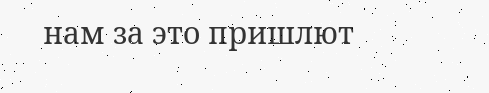нам за это пришлют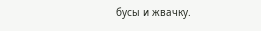бусы и жвачку.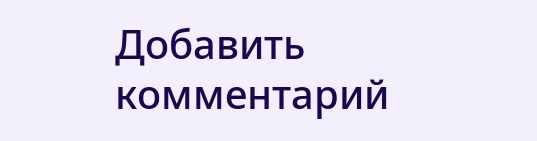Добавить комментарий